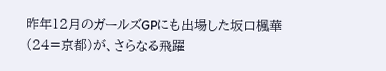昨年12月のガールズGPにも出場した坂口楓華(24=京都)が、さらなる飛躍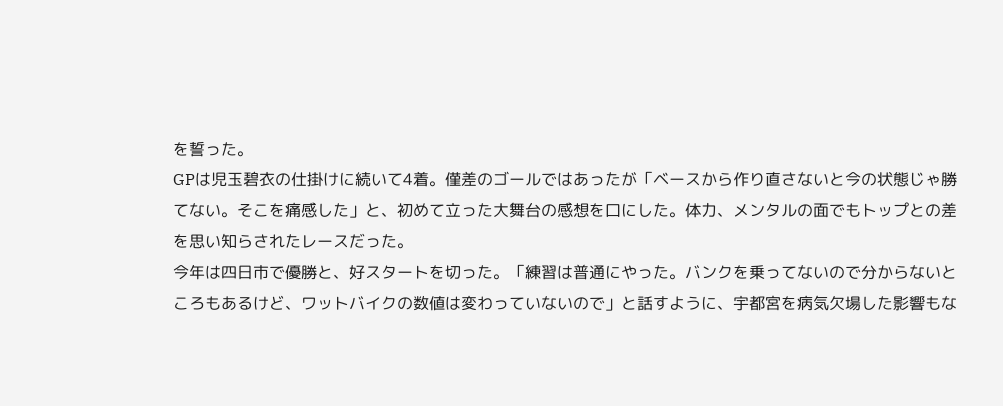を誓った。
GPは児玉碧衣の仕掛けに続いて4着。僅差のゴールではあったが「ベースから作り直さないと今の状態じゃ勝てない。そこを痛感した」と、初めて立った大舞台の感想を口にした。体力、メンタルの面でもトップとの差を思い知らされたレースだった。
今年は四日市で優勝と、好スタートを切った。「練習は普通にやった。バンクを乗ってないので分からないところもあるけど、ワットバイクの数値は変わっていないので」と話すように、宇都宮を病気欠場した影響もな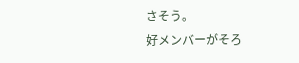さそう。
好メンバーがそろ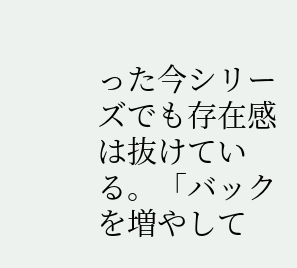った今シリーズでも存在感は抜けている。「バックを増やして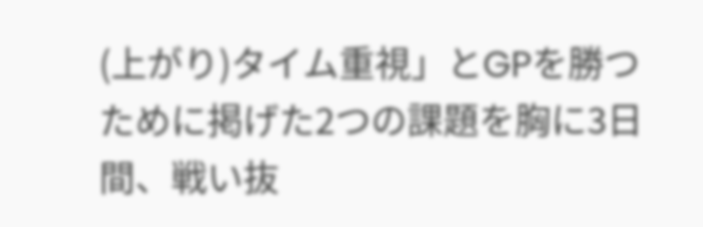(上がり)タイム重視」とGPを勝つために掲げた2つの課題を胸に3日間、戦い抜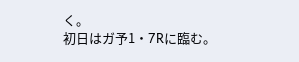く。
初日はガ予1・7Rに臨む。